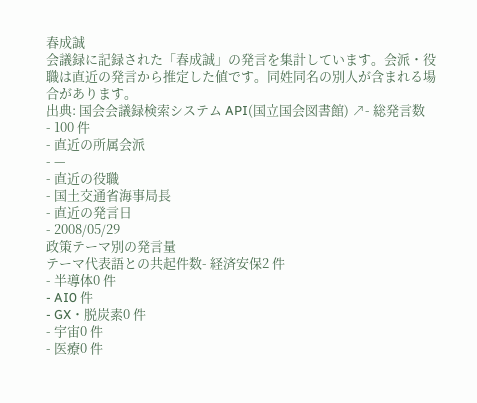春成誠
会議録に記録された「春成誠」の発言を集計しています。会派・役職は直近の発言から推定した値です。同姓同名の別人が含まれる場合があります。
出典: 国会会議録検索システム API(国立国会図書館) ↗- 総発言数
- 100 件
- 直近の所属会派
- —
- 直近の役職
- 国土交通省海事局長
- 直近の発言日
- 2008/05/29
政策テーマ別の発言量
テーマ代表語との共起件数- 経済安保2 件
- 半導体0 件
- AI0 件
- GX・脱炭素0 件
- 宇宙0 件
- 医療0 件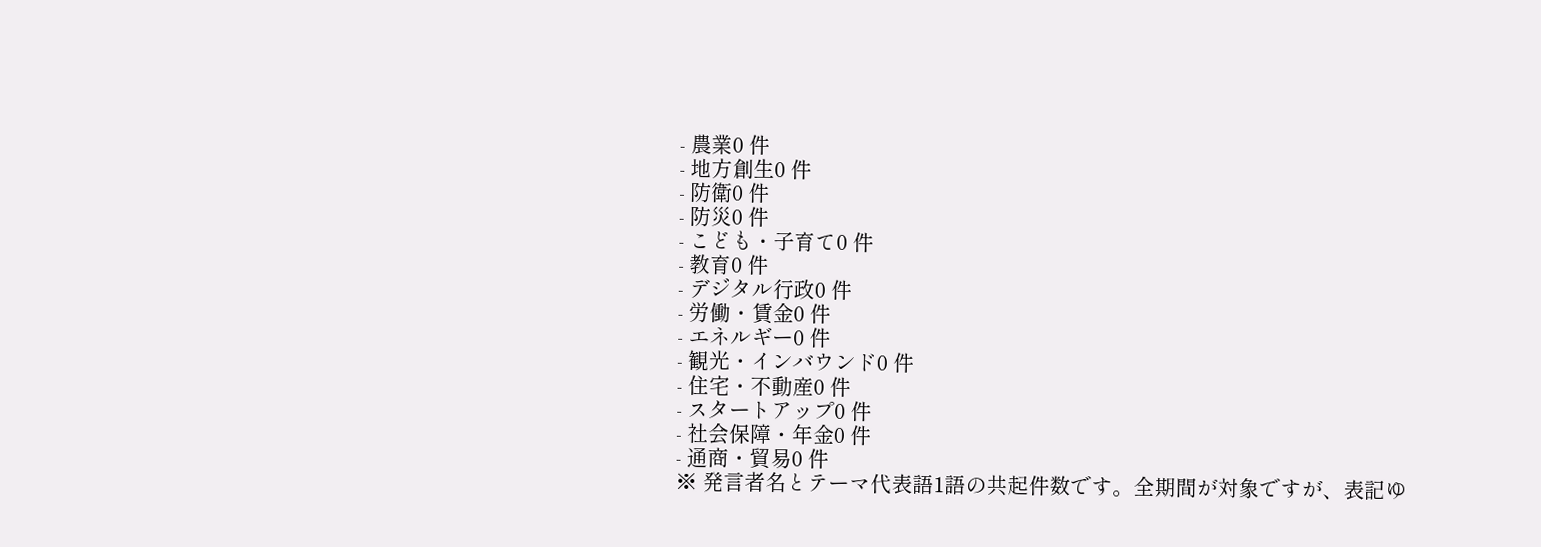- 農業0 件
- 地方創生0 件
- 防衛0 件
- 防災0 件
- こども・子育て0 件
- 教育0 件
- デジタル行政0 件
- 労働・賃金0 件
- エネルギー0 件
- 観光・インバウンド0 件
- 住宅・不動産0 件
- スタートアップ0 件
- 社会保障・年金0 件
- 通商・貿易0 件
※ 発言者名とテーマ代表語1語の共起件数です。全期間が対象ですが、表記ゆ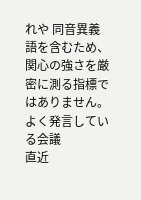れや 同音異義語を含むため、関心の強さを厳密に測る指標ではありません。
よく発言している会議
直近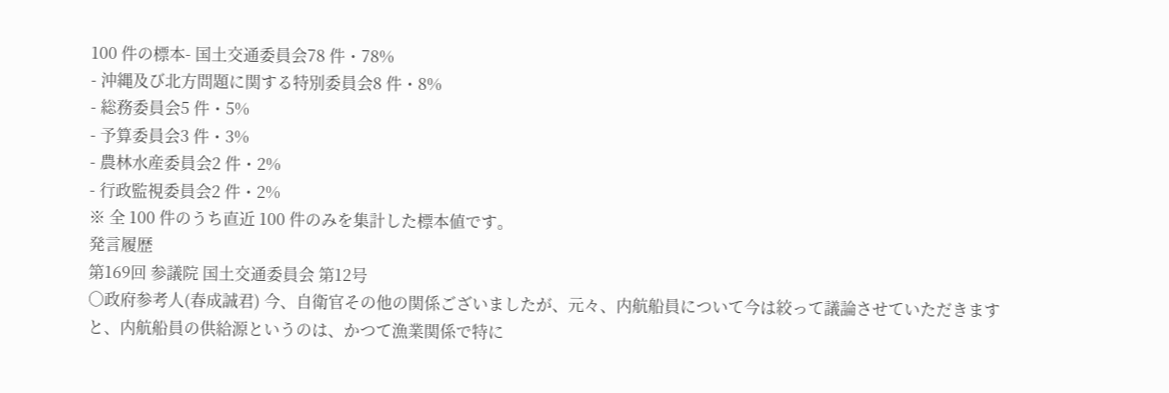100 件の標本- 国土交通委員会78 件・78%
- 沖縄及び北方問題に関する特別委員会8 件・8%
- 総務委員会5 件・5%
- 予算委員会3 件・3%
- 農林水産委員会2 件・2%
- 行政監視委員会2 件・2%
※ 全 100 件のうち直近 100 件のみを集計した標本値です。
発言履歴
第169回 参議院 国土交通委員会 第12号
○政府参考人(春成誠君) 今、自衛官その他の関係ございましたが、元々、内航船員について今は絞って議論させていただきますと、内航船員の供給源というのは、かつて漁業関係で特に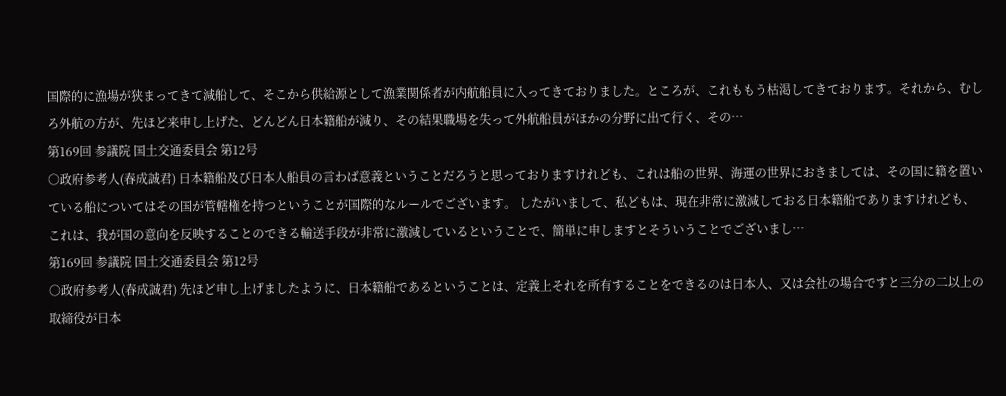国際的に漁場が狭まってきて減船して、そこから供給源として漁業関係者が内航船員に入ってきておりました。ところが、これももう枯渇してきております。それから、むしろ外航の方が、先ほど来申し上げた、どんどん日本籍船が減り、その結果職場を失って外航船員がほかの分野に出て行く、その…
第169回 参議院 国土交通委員会 第12号
○政府参考人(春成誠君) 日本籍船及び日本人船員の言わば意義ということだろうと思っておりますけれども、これは船の世界、海運の世界におきましては、その国に籍を置いている船についてはその国が管轄権を持つということが国際的なルールでございます。 したがいまして、私どもは、現在非常に激減しておる日本籍船でありますけれども、これは、我が国の意向を反映することのできる輸送手段が非常に激減しているということで、簡単に申しますとそういうことでございまし…
第169回 参議院 国土交通委員会 第12号
○政府参考人(春成誠君) 先ほど申し上げましたように、日本籍船であるということは、定義上それを所有することをできるのは日本人、又は会社の場合ですと三分の二以上の取締役が日本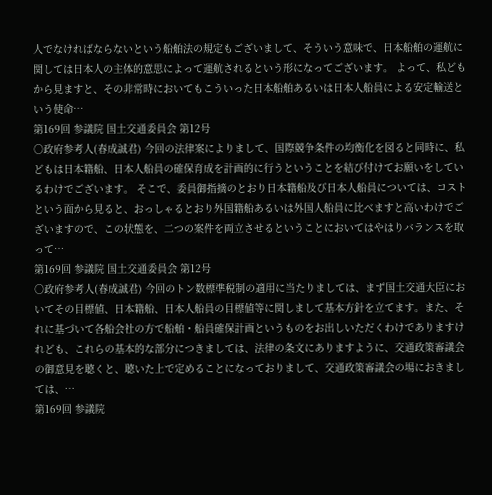人でなければならないという船舶法の規定もございまして、そういう意味で、日本船舶の運航に関しては日本人の主体的意思によって運航されるという形になってございます。 よって、私どもから見ますと、その非常時においてもこういった日本船舶あるいは日本人船員による安定輸送という使命…
第169回 参議院 国土交通委員会 第12号
○政府参考人(春成誠君) 今回の法律案によりまして、国際競争条件の均衡化を図ると同時に、私どもは日本籍船、日本人船員の確保育成を計画的に行うということを結び付けてお願いをしているわけでございます。 そこで、委員御指摘のとおり日本籍船及び日本人船員については、コストという面から見ると、おっしゃるとおり外国籍船あるいは外国人船員に比べますと高いわけでございますので、この状態を、二つの案件を両立させるということにおいてはやはりバランスを取って…
第169回 参議院 国土交通委員会 第12号
○政府参考人(春成誠君) 今回のトン数標準税制の適用に当たりましては、まず国土交通大臣においてその目標値、日本籍船、日本人船員の目標値等に関しまして基本方針を立てます。また、それに基づいて各船会社の方で船舶・船員確保計画というものをお出しいただくわけでありますけれども、これらの基本的な部分につきましては、法律の条文にありますように、交通政策審議会の御意見を聴くと、聴いた上で定めることになっておりまして、交通政策審議会の場におきましては、…
第169回 参議院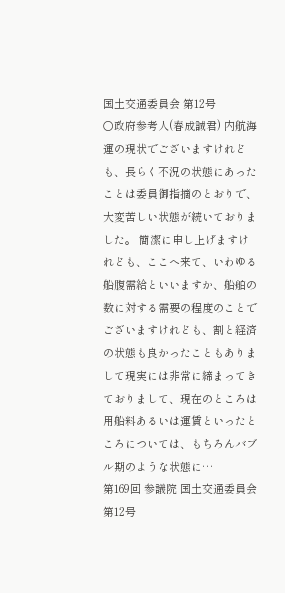国土交通委員会 第12号
○政府参考人(春成誠君) 内航海運の現状でございますけれども、長らく不況の状態にあったことは委員御指摘のとおりで、大変苦しい状態が続いておりました。 簡潔に申し上げますけれども、ここへ来て、いわゆる船腹需給といいますか、船舶の数に対する需要の程度のことでございますけれども、割と経済の状態も良かったこともありまして現実には非常に締まってきておりまして、現在のところは用船料あるいは運賃といったところについては、もちろんバブル期のような状態に…
第169回 参議院 国土交通委員会 第12号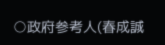○政府参考人(春成誠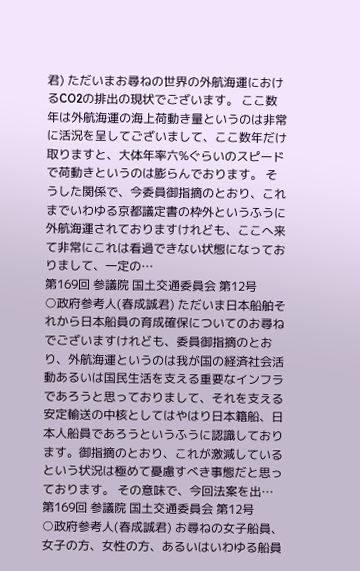君) ただいまお尋ねの世界の外航海運におけるCO2の排出の現状でございます。 ここ数年は外航海運の海上荷動き量というのは非常に活況を呈してございまして、ここ数年だけ取りますと、大体年率六%ぐらいのスピードで荷動きというのは膨らんでおります。 そうした関係で、今委員御指摘のとおり、これまでいわゆる京都議定書の枠外というふうに外航海運されておりますけれども、ここへ来て非常にこれは看過できない状態になっておりまして、一定の…
第169回 参議院 国土交通委員会 第12号
○政府参考人(春成誠君) ただいま日本船舶それから日本船員の育成確保についてのお尋ねでございますけれども、委員御指摘のとおり、外航海運というのは我が国の経済社会活動あるいは国民生活を支える重要なインフラであろうと思っておりまして、それを支える安定輸送の中核としてはやはり日本籍船、日本人船員であろうというふうに認識しております。御指摘のとおり、これが激減しているという状況は極めて憂慮すべき事態だと思っております。 その意味で、今回法案を出…
第169回 参議院 国土交通委員会 第12号
○政府参考人(春成誠君) お尋ねの女子船員、女子の方、女性の方、あるいはいわゆる船員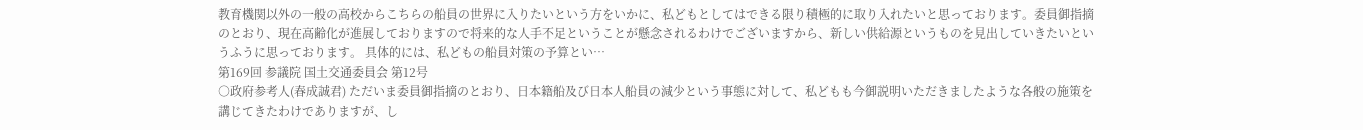教育機関以外の一般の高校からこちらの船員の世界に入りたいという方をいかに、私どもとしてはできる限り積極的に取り入れたいと思っております。委員御指摘のとおり、現在高齢化が進展しておりますので将来的な人手不足ということが懸念されるわけでございますから、新しい供給源というものを見出していきたいというふうに思っております。 具体的には、私どもの船員対策の予算とい…
第169回 参議院 国土交通委員会 第12号
○政府参考人(春成誠君) ただいま委員御指摘のとおり、日本籍船及び日本人船員の減少という事態に対して、私どもも今御説明いただきましたような各般の施策を講じてきたわけでありますが、し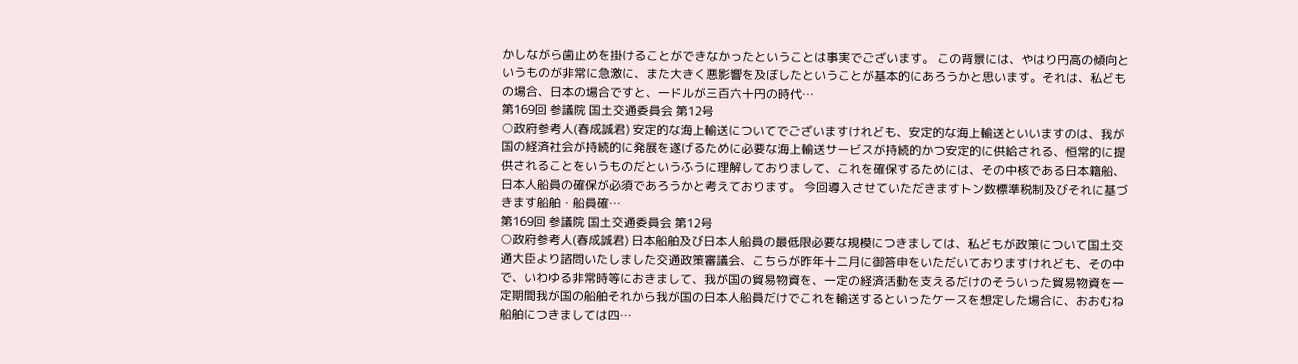かしながら歯止めを掛けることができなかったということは事実でございます。 この背景には、やはり円高の傾向というものが非常に急激に、また大きく悪影響を及ぼしたということが基本的にあろうかと思います。それは、私どもの場合、日本の場合ですと、一ドルが三百六十円の時代…
第169回 参議院 国土交通委員会 第12号
○政府参考人(春成誠君) 安定的な海上輸送についてでございますけれども、安定的な海上輸送といいますのは、我が国の経済社会が持続的に発展を遂げるために必要な海上輸送サービスが持続的かつ安定的に供給される、恒常的に提供されることをいうものだというふうに理解しておりまして、これを確保するためには、その中核である日本籍船、日本人船員の確保が必須であろうかと考えております。 今回導入させていただきますトン数標準税制及びそれに基づきます船舶・船員確…
第169回 参議院 国土交通委員会 第12号
○政府参考人(春成誠君) 日本船舶及び日本人船員の最低限必要な規模につきましては、私どもが政策について国土交通大臣より諮問いたしました交通政策審議会、こちらが昨年十二月に御答申をいただいておりますけれども、その中で、いわゆる非常時等におきまして、我が国の貿易物資を、一定の経済活動を支えるだけのそういった貿易物資を一定期間我が国の船舶それから我が国の日本人船員だけでこれを輸送するといったケースを想定した場合に、おおむね船舶につきましては四…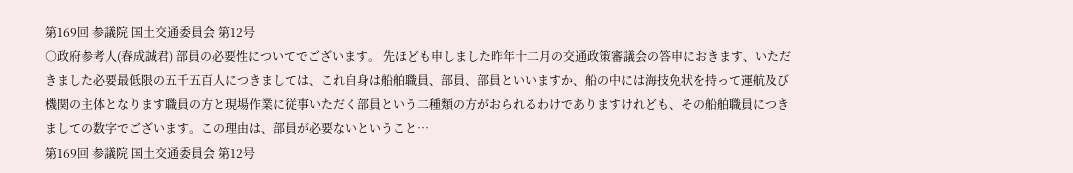第169回 参議院 国土交通委員会 第12号
○政府参考人(春成誠君) 部員の必要性についてでございます。 先ほども申しました昨年十二月の交通政策審議会の答申におきます、いただきました必要最低限の五千五百人につきましては、これ自身は船舶職員、部員、部員といいますか、船の中には海技免状を持って運航及び機関の主体となります職員の方と現場作業に従事いただく部員という二種類の方がおられるわけでありますけれども、その船舶職員につきましての数字でございます。この理由は、部員が必要ないということ…
第169回 参議院 国土交通委員会 第12号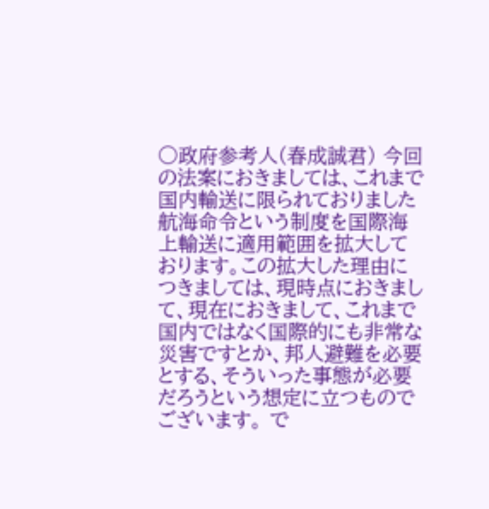○政府参考人(春成誠君) 今回の法案におきましては、これまで国内輸送に限られておりました航海命令という制度を国際海上輸送に適用範囲を拡大しております。この拡大した理由につきましては、現時点におきまして、現在におきまして、これまで国内ではなく国際的にも非常な災害ですとか、邦人避難を必要とする、そういった事態が必要だろうという想定に立つものでございます。 で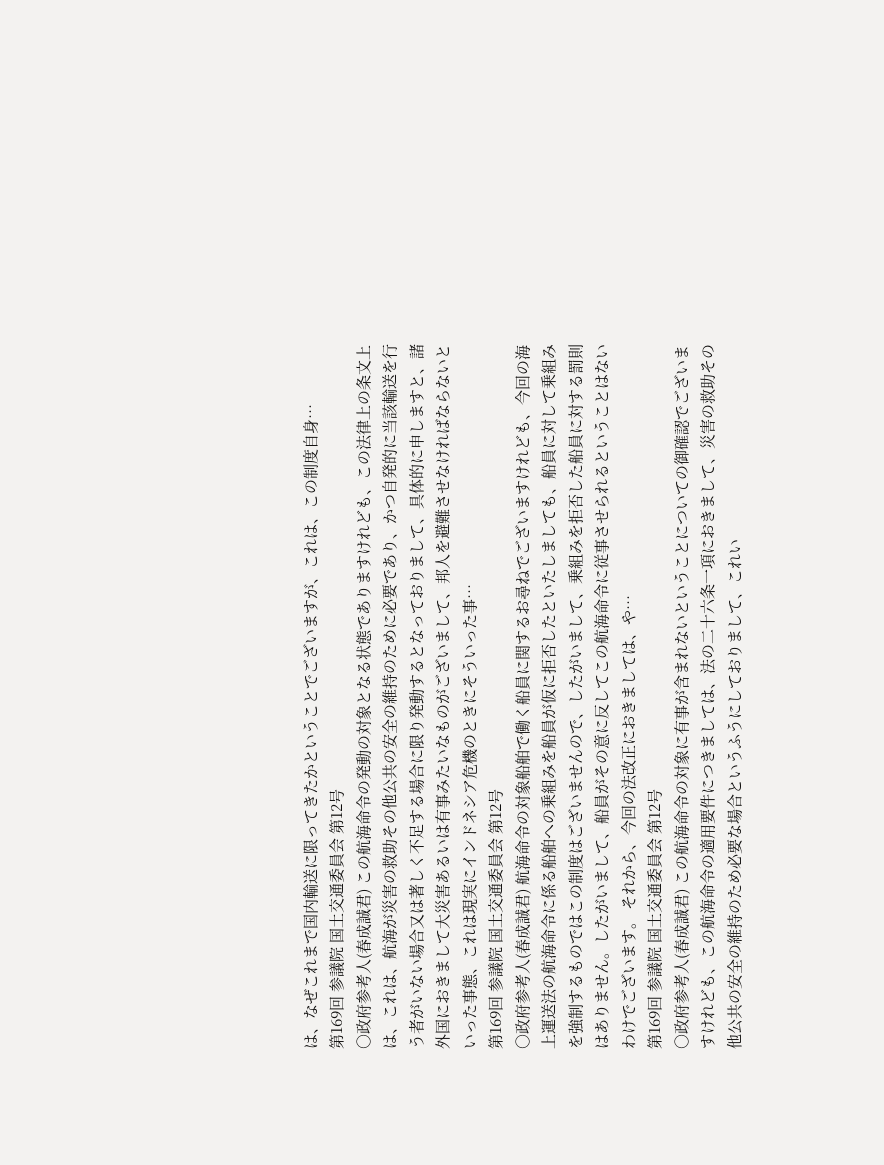は、なぜこれまで国内輸送に限ってきたかということでございますが、これは、この制度自身…
第169回 参議院 国土交通委員会 第12号
○政府参考人(春成誠君) この航海命令の発動の対象となる状態でありますけれども、この法律上の条文上は、これは、航海が災害の救助その他公共の安全の維持のために必要であり、かつ自発的に当該輸送を行う者がいない場合又は著しく不足する場合に限り発動するとなっておりまして、具体的に申しますと、諸外国におきまして大災害あるいは有事みたいなものがございまして、邦人を避難させなければならないといった事態、これは現実にインドネシア危機のときにそういった事…
第169回 参議院 国土交通委員会 第12号
○政府参考人(春成誠君) 航海命令の対象船舶で働く船員に関するお尋ねでございますけれども、今回の海上運送法の航海命令に係る船舶への乗組みを船員が仮に拒否したといたしましても、船員に対して乗組みを強制するものではこの制度はございませんので、したがいまして、乗組みを拒否した船員に対する罰則はありません。したがいまして、船員がその意に反してこの航海命令に従事させられるということはないわけでございます。 それから、今回の法改正におきましては、や…
第169回 参議院 国土交通委員会 第12号
○政府参考人(春成誠君) この航海命令の対象に有事が含まれないということについての御確認でございますけれども、この航海命令の適用要件につきましては、法の二十六条一項におきまして、災害の救助その他公共の安全の維持のため必要な場合というふうにしておりまして、これい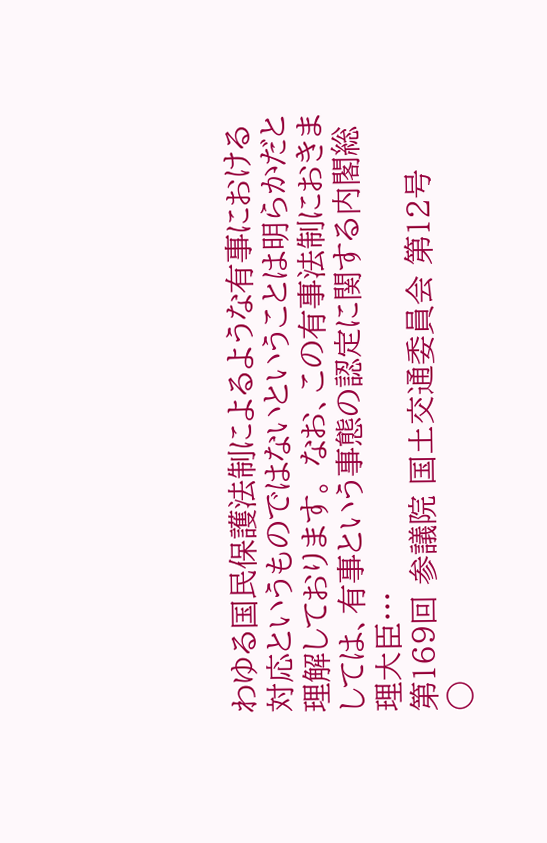わゆる国民保護法制によるような有事における対応というものではないということは明らかだと理解しております。 なお、この有事法制におきましては、有事という事態の認定に関する内閣総理大臣…
第169回 参議院 国土交通委員会 第12号
○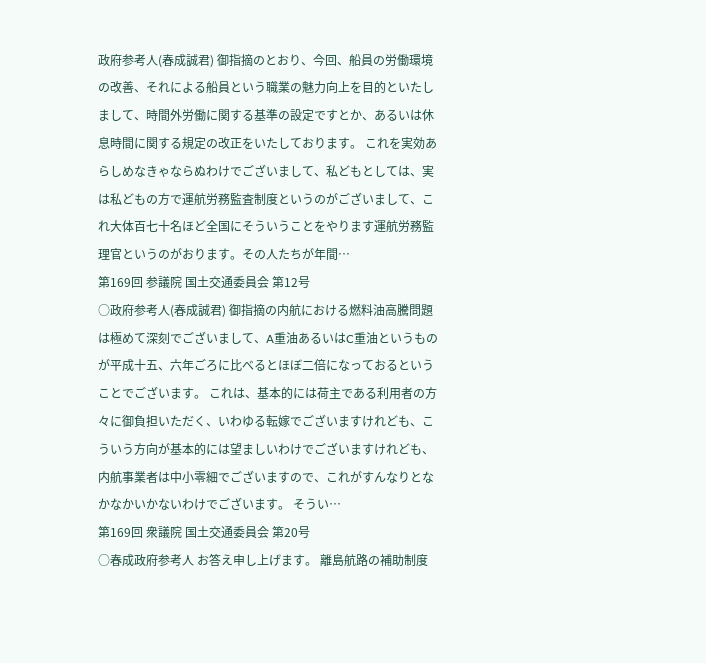政府参考人(春成誠君) 御指摘のとおり、今回、船員の労働環境の改善、それによる船員という職業の魅力向上を目的といたしまして、時間外労働に関する基準の設定ですとか、あるいは休息時間に関する規定の改正をいたしております。 これを実効あらしめなきゃならぬわけでございまして、私どもとしては、実は私どもの方で運航労務監査制度というのがございまして、これ大体百七十名ほど全国にそういうことをやります運航労務監理官というのがおります。その人たちが年間…
第169回 参議院 国土交通委員会 第12号
○政府参考人(春成誠君) 御指摘の内航における燃料油高騰問題は極めて深刻でございまして、A重油あるいはC重油というものが平成十五、六年ごろに比べるとほぼ二倍になっておるということでございます。 これは、基本的には荷主である利用者の方々に御負担いただく、いわゆる転嫁でございますけれども、こういう方向が基本的には望ましいわけでございますけれども、内航事業者は中小零細でございますので、これがすんなりとなかなかいかないわけでございます。 そうい…
第169回 衆議院 国土交通委員会 第20号
○春成政府参考人 お答え申し上げます。 離島航路の補助制度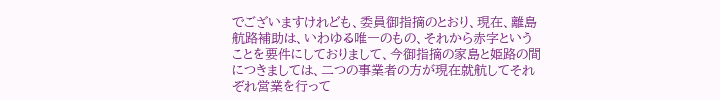でございますけれども、委員御指摘のとおり、現在、離島航路補助は、いわゆる唯一のもの、それから赤字ということを要件にしておりまして、今御指摘の家島と姫路の間につきましては、二つの事業者の方が現在就航してそれぞれ営業を行って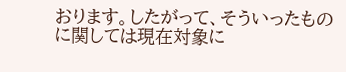おります。したがって、そういったものに関しては現在対象に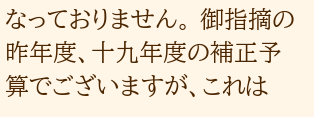なっておりません。 御指摘の昨年度、十九年度の補正予算でございますが、これは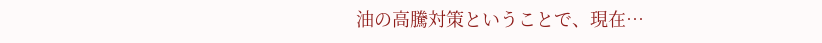油の高騰対策ということで、現在…